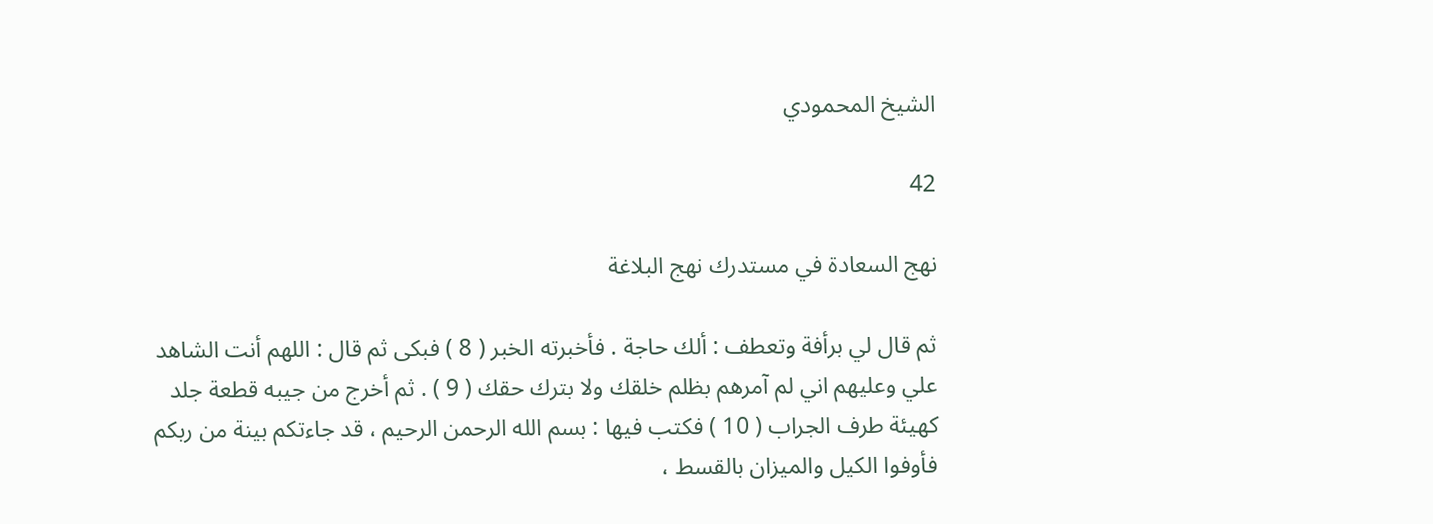الشيخ المحمودي

42

نهج السعادة في مستدرك نهج البلاغة

ثم قال لي برأفة وتعطف : ألك حاجة . فأخبرته الخبر ( 8 ) فبكى ثم قال : اللهم أنت الشاهد علي وعليهم اني لم آمرهم بظلم خلقك ولا بترك حقك ( 9 ) . ثم أخرج من جيبه قطعة جلد كهيئة طرف الجراب ( 10 ) فكتب فيها : بسم الله الرحمن الرحيم ، قد جاءتكم بينة من ربكم فأوفوا الكيل والميزان بالقسط ،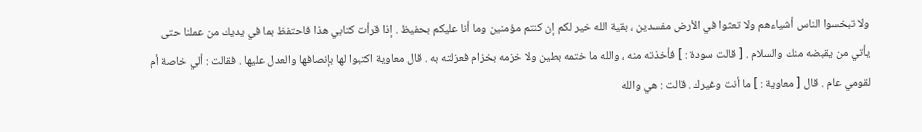ولا تبخسوا الناس أشياءهم ولا تعثوا في الأرض مفسدين ، بقية الله خير لكم إن كنتم مؤمنين وما أنا عليكم بحفيظ . إذا قرأت كتابي هذا فاحتفظ بما في يديك من عملنا حتى يأتي من يقبضه منك والسلام . [ قالت سودة : ] فأخذته منه ، والله ما ختمه بطين ولا خزمه بخزام فعزلته به . قال معاوية اكتبوا لها بإنصافها والعدل عليها . فقالت : ألي خاصة أم لقومي عام . قال [ معاوية : ] ما أنت وغيرك . قالت : هي والله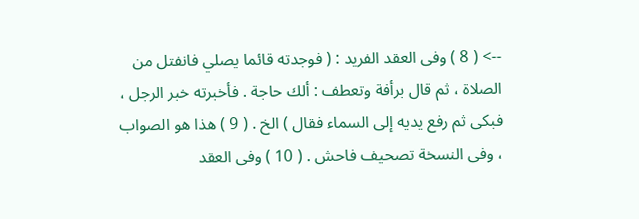--> ( 8 ) وفى العقد الفريد : ( فوجدته قائما يصلي فانفتل من الصلاة ، ثم قال برأفة وتعطف : ألك حاجة . فأخبرته خبر الرجل ، فبكى ثم رفع يديه إلى السماء فقال ) الخ . ( 9 ) هذا هو الصواب ، وفى النسخة تصحيف فاحش . ( 10 ) وفى العقد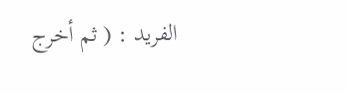الفريد : ( ثم أخرج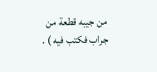من جيبه قطعة من جراب فكتب فيه ) .